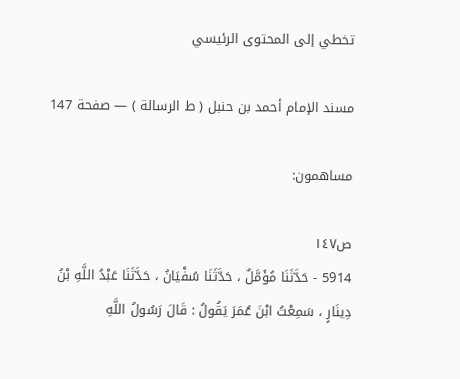تخطي إلى المحتوى الرئيسي

مسند الإمام أحمد بن حنبل ( ط الرسالة ) — صفحة 147

مساهمون:

ص١٤٧
5914 - حَدَّثَنَا مُؤَمَّلٌ ، حَدَّثَنَا سُفْيَانُ ، حَدَّثَنَا عَبْدُ اللَّهِ بْنُ دِينَارٍ ، سَمِعْتُ ابْنَ عُمَرَ يَقُولُ : قَالَ رَسُولُ اللَّهِ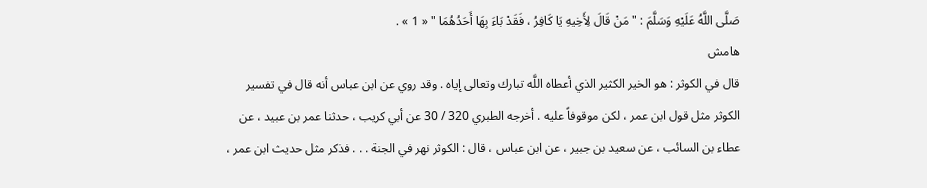صَلَّى اللَّهُ عَلَيْهِ وَسَلَّمَ : " مَنْ قَالَ لِأَخِيهِ يَا كَافِرُ ، فَقَدْ بَاءَ بِهَا أَحَدُهُمَا " « 1 » .
هامش
قال في الكوثر : هو الخير الكثير الذي أعطاه اللَّه تبارك وتعالى إياه . وقد روي عن ابن عباس أنه قال في تفسير الكوثر مثل قول ابن عمر ، لكن موقوفاً عليه . أخرجه الطبري 320 / 30 عن أبي كريب ، حدثنا عمر بن عبيد ، عن عطاء بن السائب ، عن سعيد بن جبير ، عن ابن عباس ، قال : الكوثر نهر في الجنة . . . فذكر مثل حديث ابن عمر ،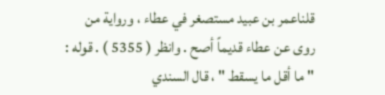قلناعمر بن عبيد مستصغر في عطاء ، ورواية من روى عن عطاء قديماً أصح . وانظر ( 5355 ) . قوله : " ما أقل ما يسقط " ، قال السندي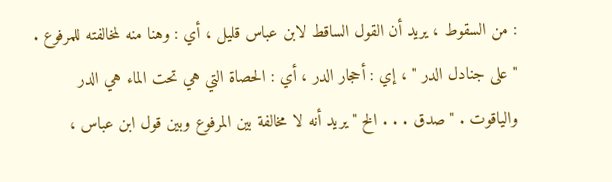: من السقوط ، يريد أن القول الساقط لابن عباس قليل ، أي : وهنا منه لمخالفته للمرفوع . " على جنادل الدر " ، إي : أحجار الدر ، أي : الحصاة التي هي تحت الماء هي الدر والياقوت . " صدق . . . الخ " يريد أنه لا مخالفة بين المرفوع وبين قول ابن عباس ،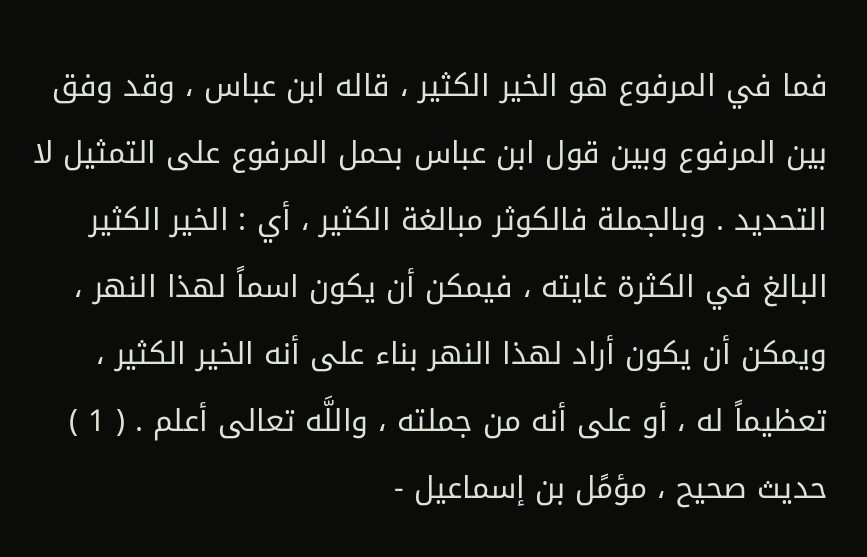فما في المرفوع هو الخير الكثير ، قاله ابن عباس ، وقد وفق بين المرفوع وبين قول ابن عباس بحمل المرفوع على التمثيل لا التحديد . وبالجملة فالكوثر مبالغة الكثير ، أي : الخير الكثير البالغ في الكثرة غايته ، فيمكن أن يكون اسماً لهذا النهر ، ويمكن أن يكون أراد لهذا النهر بناء على أنه الخير الكثير ، تعظيماً له ، أو على أنه من جملته ، واللَّه تعالى أعلم . ( 1 ) حديث صحيح ، مؤمًل بن إسماعيل -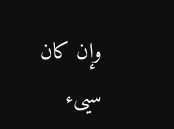وإن كان سيىء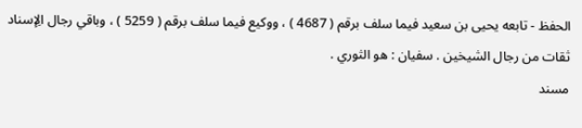الحفظ - تابعه يحيى بن سعيد فيما سلف برقم ( 4687 ) ، ووكيع فيما سلف برقم ( 5259 ) ، وباقي رجال الِإسناد ثقات من رجال الشيخين . سفيان : هو الثوري .
مسند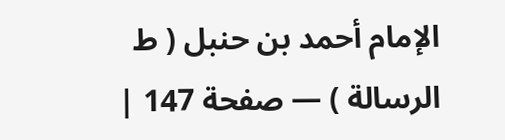الإمام أحمد بن حنبل ( ط الرسالة ) — صفحة 147 |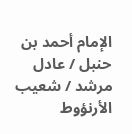الإمام أحمد بن حنبل / عادل مرشد / شعيب الأرنؤوط